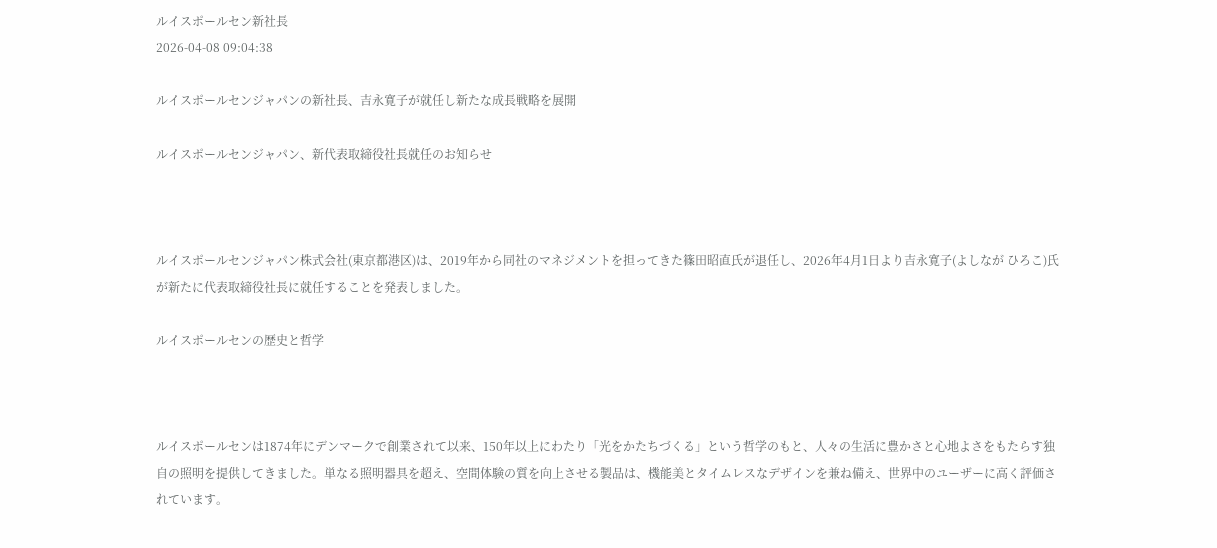ルイスポールセン新社長
2026-04-08 09:04:38

ルイスポールセンジャパンの新社長、吉永寛子が就任し新たな成長戦略を展開

ルイスポールセンジャパン、新代表取締役社長就任のお知らせ



ルイスポールセンジャパン株式会社(東京都港区)は、2019年から同社のマネジメントを担ってきた篠田昭直氏が退任し、2026年4月1日より吉永寛子(よしなが ひろこ)氏が新たに代表取締役社長に就任することを発表しました。

ルイスポールセンの歴史と哲学



ルイスポールセンは1874年にデンマークで創業されて以来、150年以上にわたり「光をかたちづくる」という哲学のもと、人々の生活に豊かさと心地よさをもたらす独自の照明を提供してきました。単なる照明器具を超え、空間体験の質を向上させる製品は、機能美とタイムレスなデザインを兼ね備え、世界中のユーザーに高く評価されています。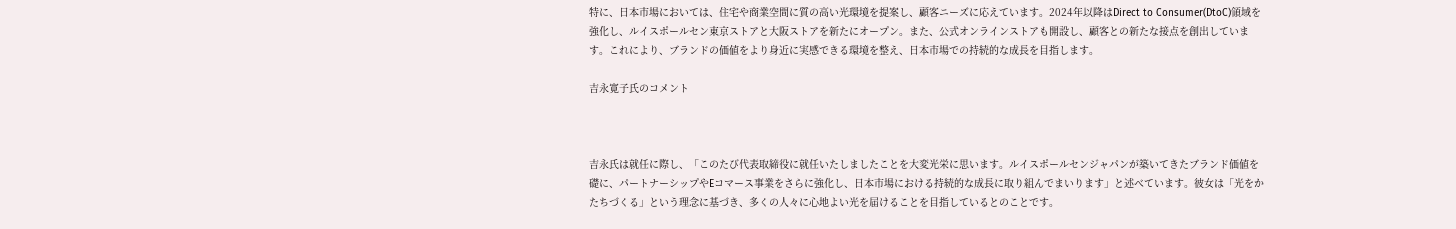特に、日本市場においては、住宅や商業空間に質の高い光環境を提案し、顧客ニーズに応えています。2024年以降はDirect to Consumer(DtoC)領域を強化し、ルイスポールセン東京ストアと大阪ストアを新たにオープン。また、公式オンラインストアも開設し、顧客との新たな接点を創出しています。これにより、ブランドの価値をより身近に実感できる環境を整え、日本市場での持続的な成長を目指します。

吉永寛子氏のコメント



吉永氏は就任に際し、「このたび代表取締役に就任いたしましたことを大変光栄に思います。ルイスポールセンジャパンが築いてきたブランド価値を礎に、パートナーシップやEコマース事業をさらに強化し、日本市場における持続的な成長に取り組んでまいります」と述べています。彼女は「光をかたちづくる」という理念に基づき、多くの人々に心地よい光を届けることを目指しているとのことです。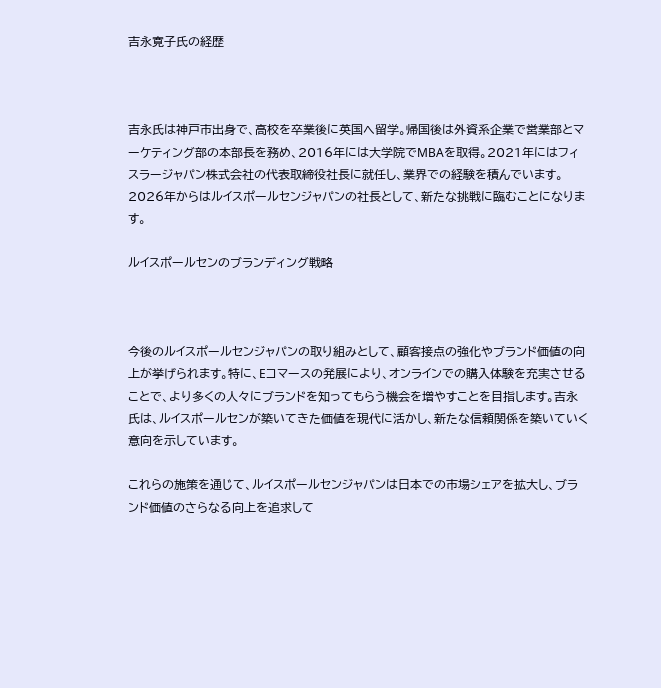吉永寛子氏の経歴



吉永氏は神戸市出身で、高校を卒業後に英国へ留学。帰国後は外資系企業で営業部とマーケティング部の本部長を務め、2016年には大学院でMBAを取得。2021年にはフィスラージャパン株式会社の代表取締役社長に就任し、業界での経験を積んでいます。2026年からはルイスポールセンジャパンの社長として、新たな挑戦に臨むことになります。

ルイスポールセンのブランディング戦略



今後のルイスポールセンジャパンの取り組みとして、顧客接点の強化やブランド価値の向上が挙げられます。特に、Eコマースの発展により、オンラインでの購入体験を充実させることで、より多くの人々にブランドを知ってもらう機会を増やすことを目指します。吉永氏は、ルイスポールセンが築いてきた価値を現代に活かし、新たな信頼関係を築いていく意向を示しています。

これらの施策を通じて、ルイスポールセンジャパンは日本での市場シェアを拡大し、ブランド価値のさらなる向上を追求して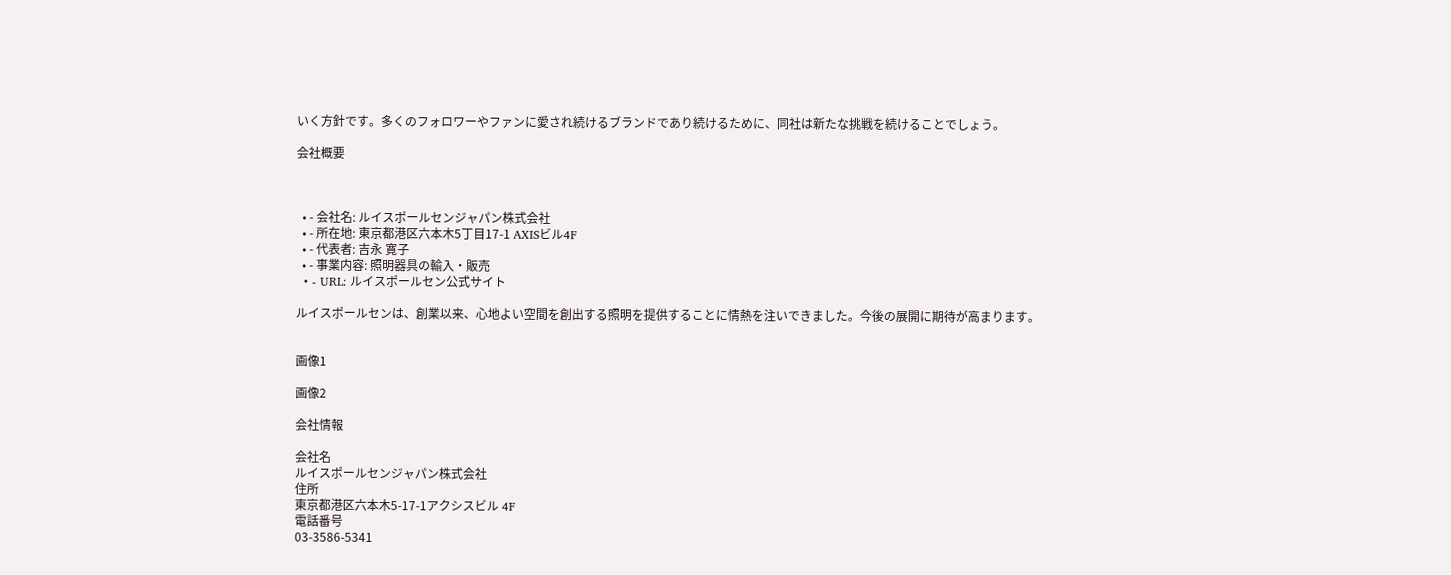いく方針です。多くのフォロワーやファンに愛され続けるブランドであり続けるために、同社は新たな挑戦を続けることでしょう。

会社概要



  • - 会社名: ルイスポールセンジャパン株式会社
  • - 所在地: 東京都港区六本木5丁目17-1 AXISビル4F
  • - 代表者: 吉永 寛子
  • - 事業内容: 照明器具の輸入・販売
  • - URL: ルイスポールセン公式サイト

ルイスポールセンは、創業以来、心地よい空間を創出する照明を提供することに情熱を注いできました。今後の展開に期待が高まります。


画像1

画像2

会社情報

会社名
ルイスポールセンジャパン株式会社
住所
東京都港区六本木5-17-1アクシスビル 4F
電話番号
03-3586-5341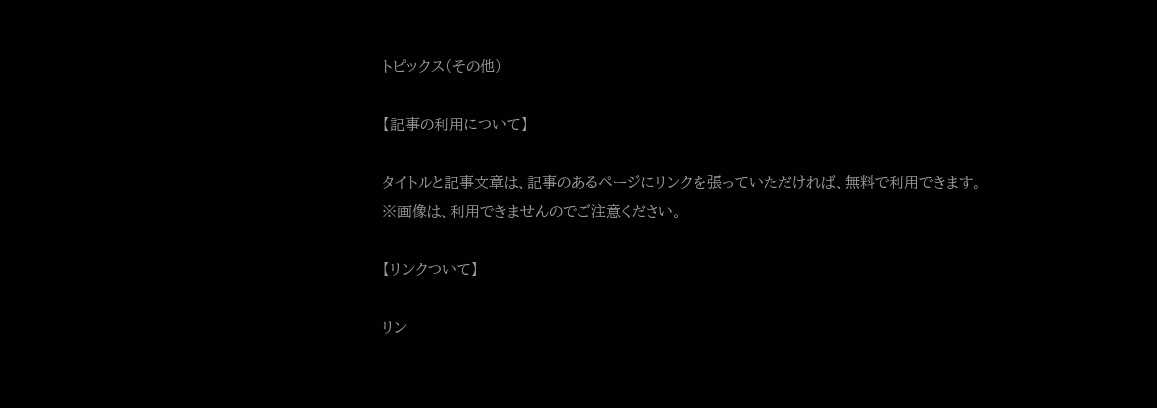トピックス(その他)

【記事の利用について】

タイトルと記事文章は、記事のあるページにリンクを張っていただければ、無料で利用できます。
※画像は、利用できませんのでご注意ください。

【リンクついて】

リン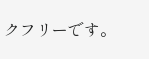クフリーです。